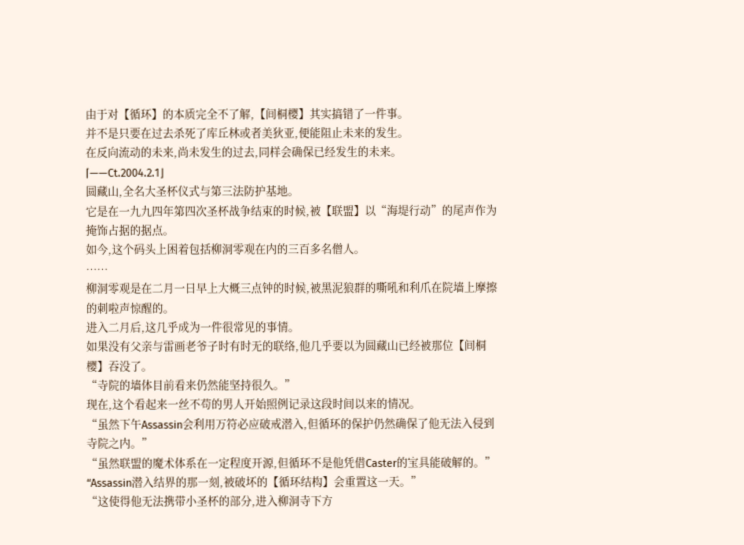由于对【循环】的本质完全不了解,【间桐樱】其实搞错了一件事。
并不是只要在过去杀死了库丘林或者美狄亚,便能阻止未来的发生。
在反向流动的未来,尚未发生的过去,同样会确保已经发生的未来。
⌈——Ct.2004.2.1⌋
圆藏山,全名大圣杯仪式与第三法防护基地。
它是在一九九四年第四次圣杯战争结束的时候,被【联盟】以“海堤行动”的尾声作为掩饰占据的据点。
如今,这个码头上困着包括柳洞零观在内的三百多名僧人。
……
柳洞零观是在二月一日早上大概三点钟的时候,被黑泥狼群的嘶吼和利爪在院墙上摩擦的刺啦声惊醒的。
进入二月后,这几乎成为一件很常见的事情。
如果没有父亲与雷画老爷子时有时无的联络,他几乎要以为圆藏山已经被那位【间桐樱】吞没了。
“寺院的墙体目前看来仍然能坚持很久。”
现在,这个看起来一丝不苟的男人开始照例记录这段时间以来的情况。
“虽然下午Assassin会利用万符必应破戒潜入,但循环的保护仍然确保了他无法入侵到寺院之内。”
“虽然联盟的魔术体系在一定程度开源,但循环不是他凭借Caster的宝具能破解的。”
“Assassin潜入结界的那一刻,被破坏的【循环结构】会重置这一天。”
“这使得他无法携带小圣杯的部分,进入柳洞寺下方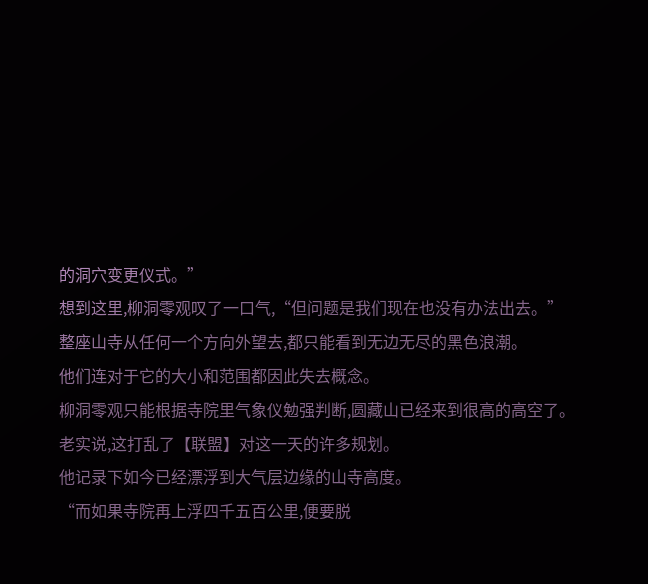的洞穴变更仪式。”
想到这里,柳洞零观叹了一口气,“但问题是我们现在也没有办法出去。”
整座山寺从任何一个方向外望去,都只能看到无边无尽的黑色浪潮。
他们连对于它的大小和范围都因此失去概念。
柳洞零观只能根据寺院里气象仪勉强判断,圆藏山已经来到很高的高空了。
老实说,这打乱了【联盟】对这一天的许多规划。
他记录下如今已经漂浮到大气层边缘的山寺高度。
“而如果寺院再上浮四千五百公里,便要脱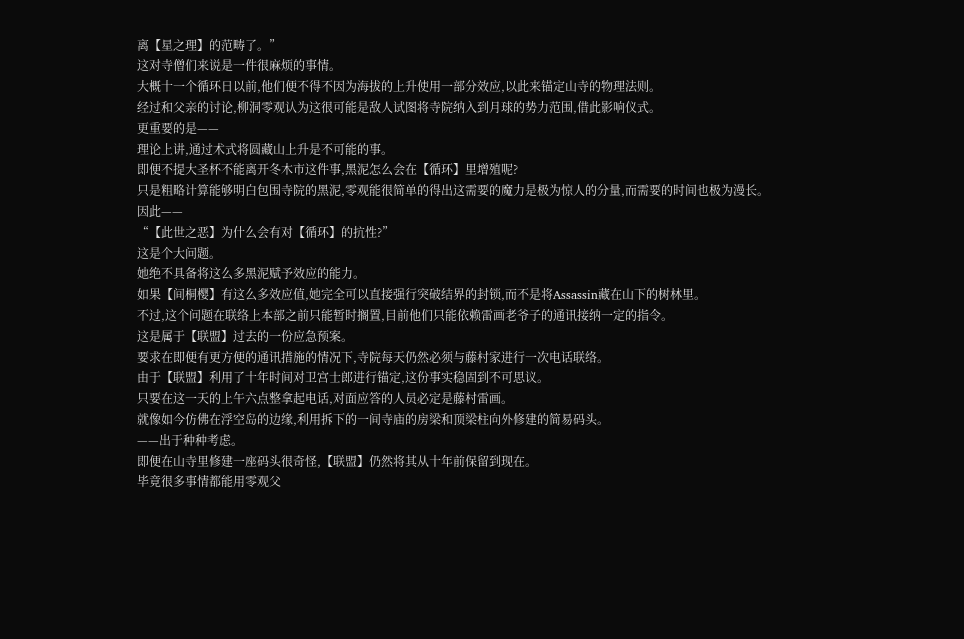离【星之理】的范畴了。”
这对寺僧们来说是一件很麻烦的事情。
大概十一个循环日以前,他们便不得不因为海拔的上升使用一部分效应,以此来锚定山寺的物理法则。
经过和父亲的讨论,柳洞零观认为这很可能是敌人试图将寺院纳入到月球的势力范围,借此影响仪式。
更重要的是——
理论上讲,通过术式将圆藏山上升是不可能的事。
即便不提大圣杯不能离开冬木市这件事,黑泥怎么会在【循环】里增殖呢?
只是粗略计算能够明白包围寺院的黑泥,零观能很简单的得出这需要的魔力是极为惊人的分量,而需要的时间也极为漫长。
因此——
“【此世之恶】为什么会有对【循环】的抗性?”
这是个大问题。
她绝不具备将这么多黑泥赋予效应的能力。
如果【间桐樱】有这么多效应值,她完全可以直接强行突破结界的封锁,而不是将Assassin藏在山下的树林里。
不过,这个问题在联络上本部之前只能暂时搁置,目前他们只能依赖雷画老爷子的通讯接纳一定的指令。
这是属于【联盟】过去的一份应急预案。
要求在即便有更方便的通讯措施的情况下,寺院每天仍然必须与藤村家进行一次电话联络。
由于【联盟】利用了十年时间对卫宫士郎进行锚定,这份事实稳固到不可思议。
只要在这一天的上午六点整拿起电话,对面应答的人员必定是藤村雷画。
就像如今仿佛在浮空岛的边缘,利用拆下的一间寺庙的房梁和顶梁柱向外修建的简易码头。
——出于种种考虑。
即便在山寺里修建一座码头很奇怪,【联盟】仍然将其从十年前保留到现在。
毕竟很多事情都能用零观父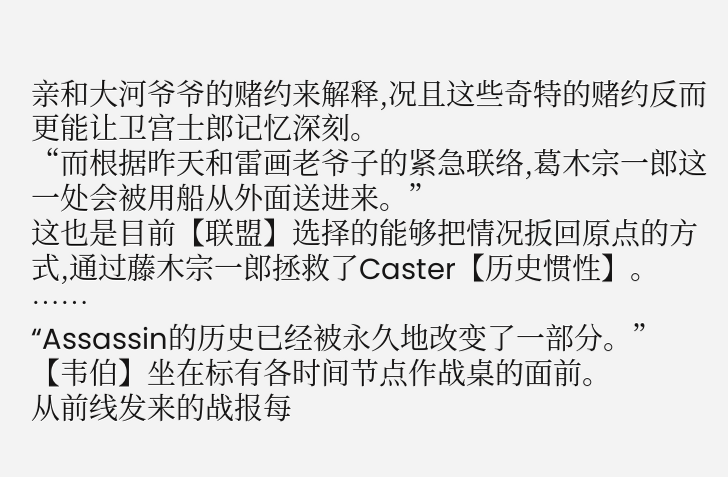亲和大河爷爷的赌约来解释,况且这些奇特的赌约反而更能让卫宫士郎记忆深刻。
“而根据昨天和雷画老爷子的紧急联络,葛木宗一郎这一处会被用船从外面送进来。”
这也是目前【联盟】选择的能够把情况扳回原点的方式,通过藤木宗一郎拯救了Caster【历史惯性】。
……
“Assassin的历史已经被永久地改变了一部分。”
【韦伯】坐在标有各时间节点作战桌的面前。
从前线发来的战报每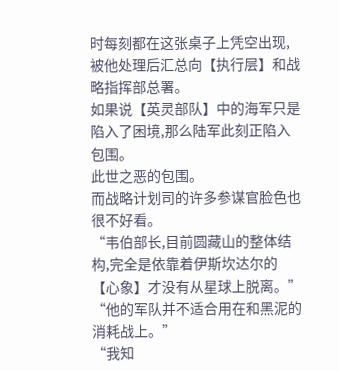时每刻都在这张桌子上凭空出现,被他处理后汇总向【执行层】和战略指挥部总署。
如果说【英灵部队】中的海军只是陷入了困境,那么陆军此刻正陷入包围。
此世之恶的包围。
而战略计划司的许多参谋官脸色也很不好看。
“韦伯部长,目前圆藏山的整体结构,完全是依靠着伊斯坎达尔的【心象】才没有从星球上脱离。”
“他的军队并不适合用在和黑泥的消耗战上。”
“我知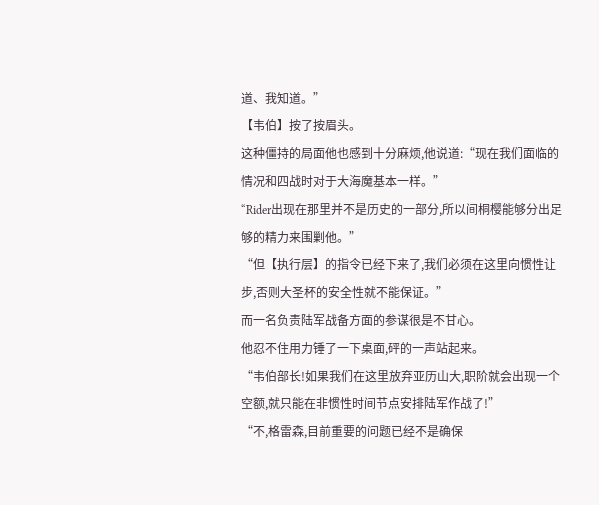道、我知道。”
【韦伯】按了按眉头。
这种僵持的局面他也感到十分麻烦,他说道:“现在我们面临的情况和四战时对于大海魔基本一样。”
“Rider出现在那里并不是历史的一部分,所以间桐樱能够分出足够的精力来围剿他。”
“但【执行层】的指令已经下来了,我们必须在这里向惯性让步,否则大圣杯的安全性就不能保证。”
而一名负责陆军战备方面的参谋很是不甘心。
他忍不住用力锤了一下桌面,砰的一声站起来。
“韦伯部长!如果我们在这里放弃亚历山大,职阶就会出现一个空额,就只能在非惯性时间节点安排陆军作战了!”
“不,格雷森,目前重要的问题已经不是确保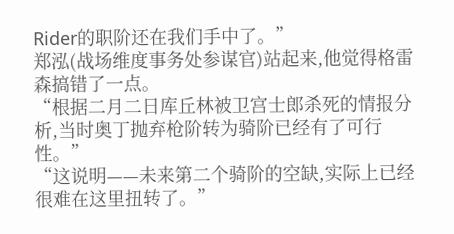Rider的职阶还在我们手中了。”
郑泓(战场维度事务处参谋官)站起来,他觉得格雷森搞错了一点。
“根据二月二日库丘林被卫宫士郎杀死的情报分析,当时奥丁抛弃枪阶转为骑阶已经有了可行性。”
“这说明——未来第二个骑阶的空缺,实际上已经很难在这里扭转了。”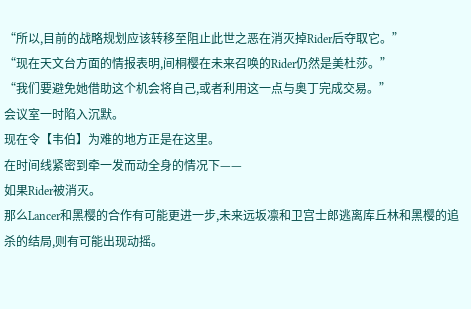“所以,目前的战略规划应该转移至阻止此世之恶在消灭掉Rider后夺取它。”
“现在天文台方面的情报表明,间桐樱在未来召唤的Rider仍然是美杜莎。”
“我们要避免她借助这个机会将自己,或者利用这一点与奥丁完成交易。”
会议室一时陷入沉默。
现在令【韦伯】为难的地方正是在这里。
在时间线紧密到牵一发而动全身的情况下——
如果Rider被消灭。
那么Lancer和黑樱的合作有可能更进一步,未来远坂凛和卫宫士郎逃离库丘林和黑樱的追杀的结局,则有可能出现动摇。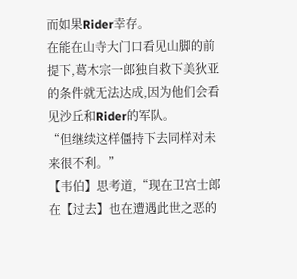而如果Rider幸存。
在能在山寺大门口看见山脚的前提下,葛木宗一郎独自救下美狄亚的条件就无法达成,因为他们会看见沙丘和Rider的军队。
“但继续这样僵持下去同样对未来很不利。”
【韦伯】思考道,“现在卫宫士郎在【过去】也在遭遇此世之恶的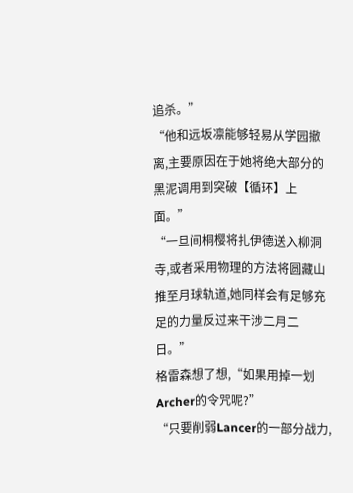追杀。”
“他和远坂凛能够轻易从学园撤离,主要原因在于她将绝大部分的黑泥调用到突破【循环】上面。”
“一旦间桐樱将扎伊德送入柳洞寺,或者采用物理的方法将圆藏山推至月球轨道,她同样会有足够充足的力量反过来干涉二月二日。”
格雷森想了想,“如果用掉一划Archer的令咒呢?”
“只要削弱Lancer的一部分战力,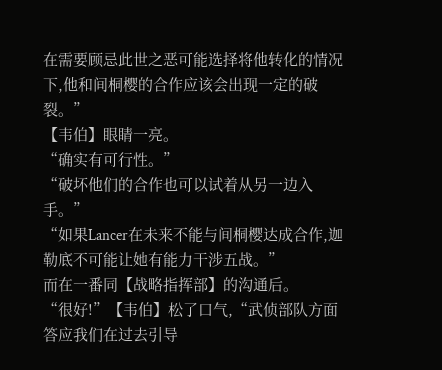在需要顾忌此世之恶可能选择将他转化的情况下,他和间桐樱的合作应该会出现一定的破裂。”
【韦伯】眼睛一亮。
“确实有可行性。”
“破坏他们的合作也可以试着从另一边入手。”
“如果Lancer在未来不能与间桐樱达成合作,迦勒底不可能让她有能力干涉五战。”
而在一番同【战略指挥部】的沟通后。
“很好!”【韦伯】松了口气,“武侦部队方面答应我们在过去引导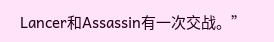Lancer和Assassin有一次交战。”